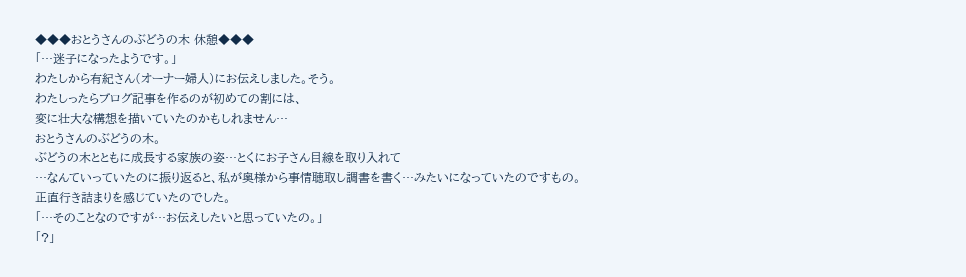◆◆◆おとうさんのぶどうの木 休憩◆◆◆
「…迷子になったようです。」
わたしから有紀さん(オーナー婦人)にお伝えしました。そう。
わたしったらブログ記事を作るのが初めての割には、
変に壮大な構想を描いていたのかもしれません…
おとうさんのぶどうの木。
ぶどうの木とともに成長する家族の姿…とくにお子さん目線を取り入れて
…なんていっていたのに振り返ると、私が奥様から事情聴取し調書を書く…みたいになっていたのですもの。
正直行き詰まりを感じていたのでした。
「…そのことなのですが…お伝えしたいと思っていたの。」
「?」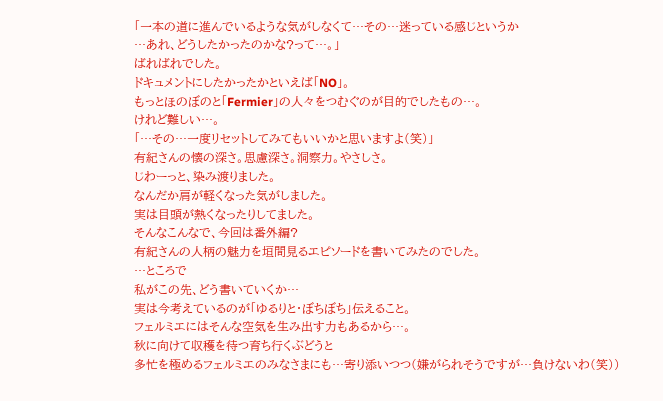「一本の道に進んでいるような気がしなくて…その…迷っている感じというか
…あれ、どうしたかったのかな?って…。」
ばればれでした。
ドキュメントにしたかったかといえば「NO」。
もっとほのぼのと「Fermier」の人々をつむぐのが目的でしたもの…。
けれど難しい…。
「…その…一度リセットしてみてもいいかと思いますよ(笑)」
有紀さんの懐の深さ。思慮深さ。洞察力。やさしさ。
じわーっと、染み渡りました。
なんだか肩が軽くなった気がしました。
実は目頭が熱くなったりしてました。
そんなこんなで、今回は番外編?
有紀さんの人柄の魅力を垣間見るエピソードを書いてみたのでした。
…ところで
私がこの先、どう書いていくか…
実は今考えているのが「ゆるりと・ぼちぼち」伝えること。
フェルミエにはそんな空気を生み出す力もあるから…。
秋に向けて収穫を待つ育ち行くぶどうと
多忙を極めるフェルミエのみなさまにも…寄り添いつつ(嫌がられそうですが…負けないわ(笑))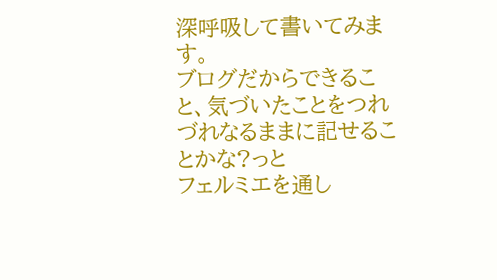深呼吸して書いてみます。
ブログだからできること、気づいたことをつれづれなるままに記せることかな?っと
フェルミエを通し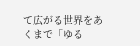て広がる世界をあくまで「ゆる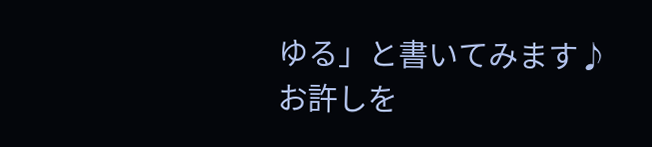ゆる」と書いてみます♪
お許しを